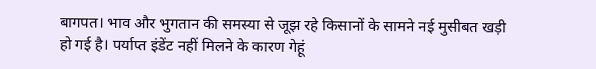बागपत। भाव और भुगतान की समस्या से जूझ रहे किसानों के सामने नई मुसीबत खड़ी हो गई है। पर्याप्त इंडेंट नहीं मिलने के कारण गेहूं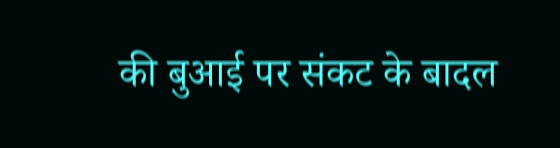की बुआई पर संकट के बादल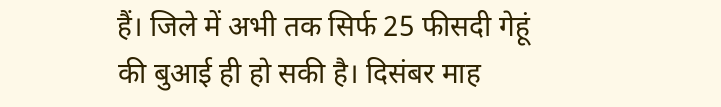हैं। जिले में अभी तक सिर्फ 25 फीसदी गेहूं की बुआई ही हो सकी है। दिसंबर माह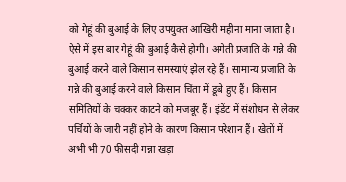को गेहूं की बुआई के लिए उपयुक्त आखिरी महीना माना जाता है। ऐसे में इस बार गेहूं की बुआई कैसे होगी। अगेती प्रजाति के गन्ने की बुआई करने वाले किसान समस्याएं झेल रहे हैं। सामान्य प्रजाति के गन्ने की बुआई करने वाले किसान चिंता में डूबे हुए हैं। किसान समितियों के चक्कर काटने को मजबूर हैं। इंडेंट में संशोधन से लेकर पर्चियों के जारी नहीं होने के कारण किसान परेशान हैं। खेतों में अभी भी 70 फीसदी गन्ना खड़ा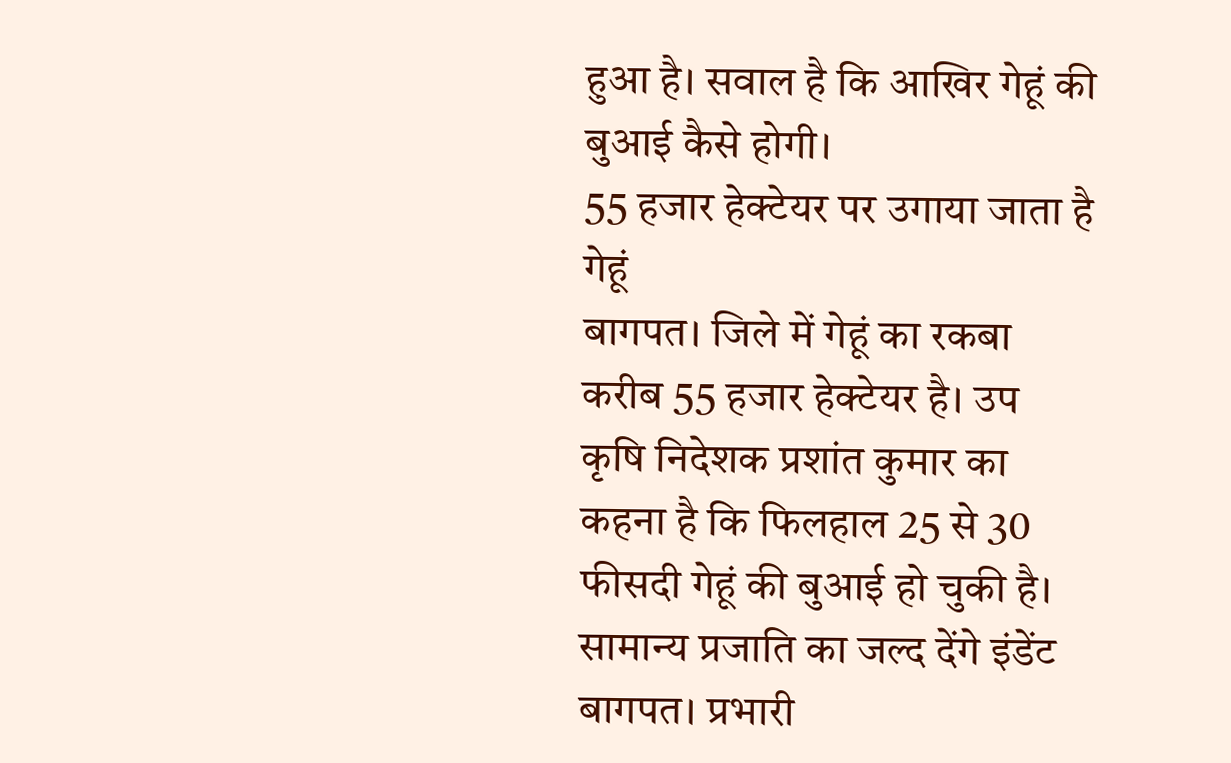हुआ है। सवाल है कि आखिर गेहूं की बुआई कैसे होगी।
55 हजार हेक्टेयर पर उगाया जाता है गेहूं
बागपत। जिले में गेहूं का रकबा करीब 55 हजार हेक्टेयर है। उप कृषि निदेशक प्रशांत कुमार का कहना है कि फिलहाल 25 से 30 फीसदी गेहूं की बुआई हो चुकी है।
सामान्य प्रजाति का जल्द देंगे इंडेंट
बागपत। प्रभारी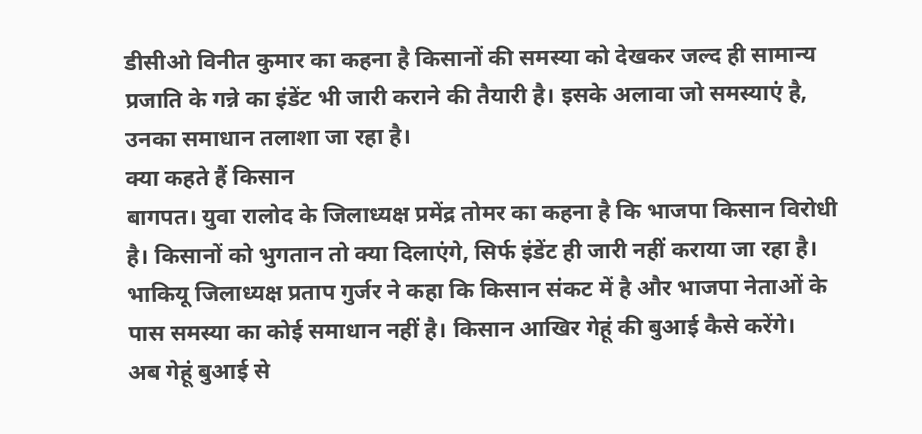डीसीओ विनीत कुमार का कहना है किसानों की समस्या को देखकर जल्द ही सामान्य प्रजाति के गन्ने का इंडेंट भी जारी कराने की तैयारी है। इसके अलावा जो समस्याएं है, उनका समाधान तलाशा जा रहा है।
क्या कहते हैं किसान
बागपत। युवा रालोद के जिलाध्यक्ष प्रमेंद्र तोमर का कहना है कि भाजपा किसान विरोधी है। किसानों को भुगतान तो क्या दिलाएंगे, सिर्फ इंडेंट ही जारी नहीं कराया जा रहा है।
भाकियू जिलाध्यक्ष प्रताप गुर्जर ने कहा कि किसान संकट में है और भाजपा नेताओं के पास समस्या का कोई समाधान नहीं है। किसान आखिर गेहूं की बुआई कैसे करेंगे।
अब गेहूं बुआई से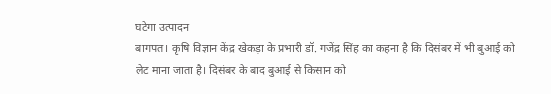घटेगा उत्पादन
बागपत। कृषि विज्ञान केंद्र खेकड़ा के प्रभारी डॉ. गजेंद्र सिंह का कहना है कि दिसंबर में भी बुआई को लेट माना जाता है। दिसंबर के बाद बुआई से किसान को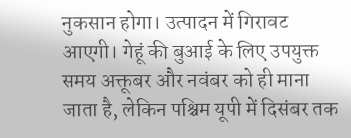नुकसान होगा। उत्पादन में गिरावट आएगी। गेहूं की बुआई के लिए उपयुक्त समय अक्तूबर और नवंबर को ही माना जाता है, लेकिन पश्चिम यूपी में दिसंबर तक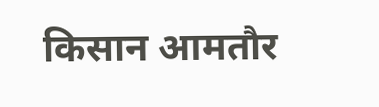किसान आमतौर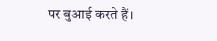पर बुआई करते हैं।